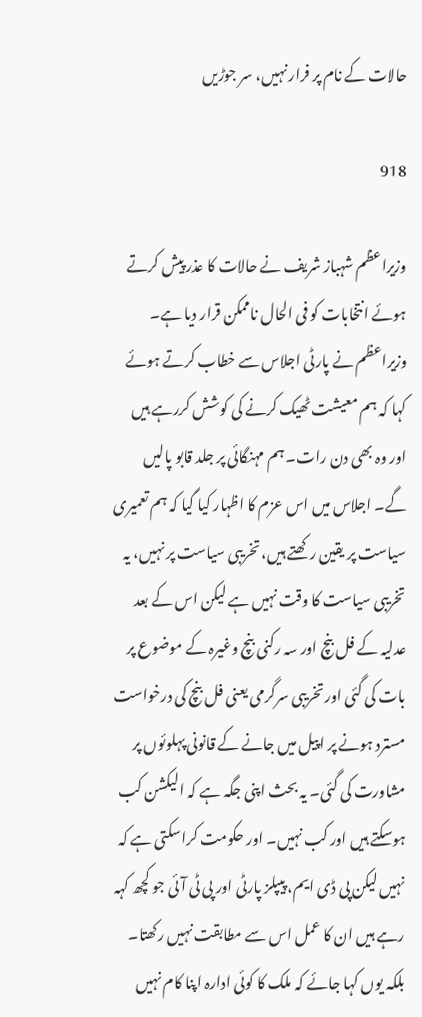حالات کے نام پر فرار نہیں، سر جوڑیں

918

وزیراعظم شہباز شریف نے حالات کا عذر پیش کرتے ہوئے انتخابات کو فی الحال ناممکن قرار دیا ہے۔ وزیراعظم نے پارٹی اجلاس سے خطاب کرتے ہوئے کہا کہ ہم معیشت ٹھیک کرنے کی کوشش کررہے ہیں اور وہ بھی دن رات۔ ہم مہنگائی پر جلد قابو پالیں گے۔ اجلاس میں اس عزم کا اظہار کیا گیا کہ ہم تعمیری سیاست پر یقین رکھتے ہیں، تخریبی سیاست پر نہیں، یہ تخریبی سیاست کا وقت نہیں ہے لیکن اس کے بعد عدلیہ کے فل بنچ اور سہ رکنی بنچ وغیرہ کے موضوع پر بات کی گئی اور تخریبی سرگرمی یعنی فل بنچ کی درخواست مسترد ہونے پر اپیل میں جانے کے قانونی پہلوئوں پر مشاورت کی گئی۔ یہ بحث اپنی جگہ ہے کہ الیکشن کب ہوسکتے ہیں اور کب نہیں۔ اور حکومت کراسکتی ہے کہ نہیں لیکن پی ڈی ایم، پیپلز پارٹی اور پی ٹی آئی جو کچھ کہہ رہے ہیں ان کا عمل اس سے مطابقت نہیں رکھتا۔ بلکہ یوں کہا جائے کہ ملک کا کوئی ادارہ اپنا کام نہیں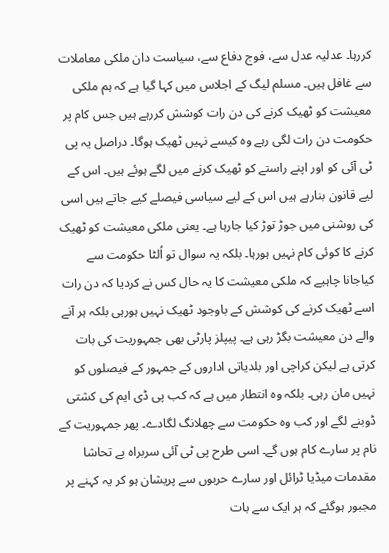کررہا۔ عدلیہ عدل سے، فوج دفاع سے، سیاست دان ملکی معاملات سے غافل ہیں۔ مسلم لیگ کے اجلاس میں کہا گیا ہے کہ ہم ملکی معیشت کو ٹھیک کرنے کی دن رات کوشش کررہے ہیں جس کام پر حکومت دن رات لگی رہے وہ کیسے نہیں ٹھیک ہوگا۔ دراصل یہ پی ٹی آئی کو اور اپنے راستے کو ٹھیک کرنے میں لگے ہوئے ہیں۔ اس کے لیے قانون بنارہے ہیں اس کے لیے سیاسی فیصلے کیے جاتے ہیں اسی کی روشنی میں جوڑ توڑ کیا جارہا ہے۔ یعنی ملکی معیشت کو ٹھیک کرنے کا کوئی کام نہیں ہورہا۔ بلکہ یہ سوال تو اُلٹا حکومت سے کیاجانا چاہیے کہ ملکی معیشت کا یہ حال کس نے کردیا کہ دن رات اسے ٹھیک کرنے کی کوشش کے باوجود ٹھیک نہیں ہورہی بلکہ ہر آنے والے دن معیشت بگڑ رہی ہے۔ پیپلز پارٹی بھی جمہوریت کی بات کرتی ہے لیکن کراچی اور بلدیاتی اداروں کے جمہور کے فیصلوں کو نہیں مان رہی۔ بلکہ وہ انتطار میں ہے کہ کب پی ڈی ایم کی کشتی ڈوبنے لگے اور کب وہ حکومت سے چھلانگ لگادے۔ پھر جمہوریت کے نام پر سارے کام ہوں گے۔ اسی طرح پی ٹی آئی سربراہ بے تحاشا مقدمات میڈیا ٹرائل اور سارے حربوں سے پریشان ہو کر یہ کہنے پر مجبور ہوگئے کہ ہر ایک سے بات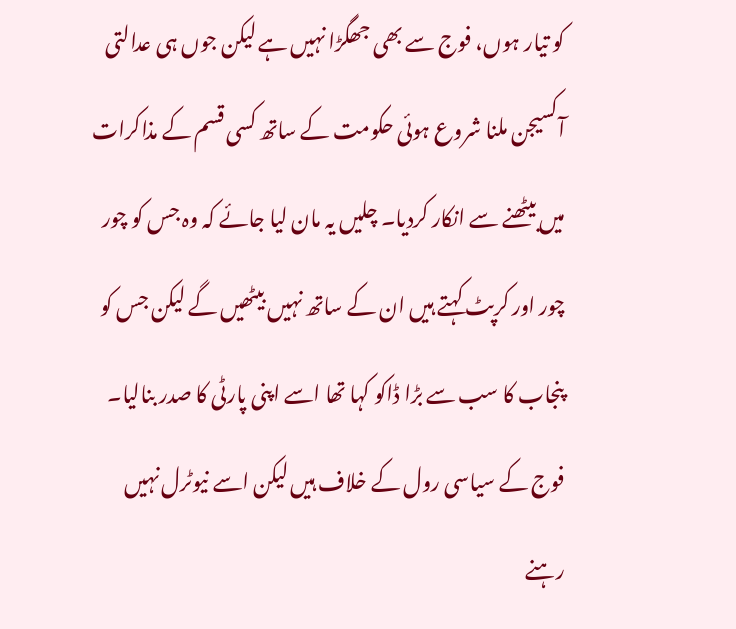کو تیار ہوں، فوج سے بھی جھگڑا نہیں ہے لیکن جوں ہی عدالتی آکسیجن ملنا شروع ہوئی حکومت کے ساتھ کسی قسم کے مذاکرات میں بیٹھنے سے انکار کردیا۔ چلیں یہ مان لیا جائے کہ وہ جس کو چور چور اور کرپٹ کہتے ہیں ان کے ساتھ نہیں بیٹھیں گے لیکن جس کو پنجاب کا سب سے بڑا ڈاکو کہا تھا اسے اپنی پارٹی کا صدر بنالیا۔ فوج کے سیاسی رول کے خلاف ہیں لیکن اسے نیوٹرل نہیں رہنے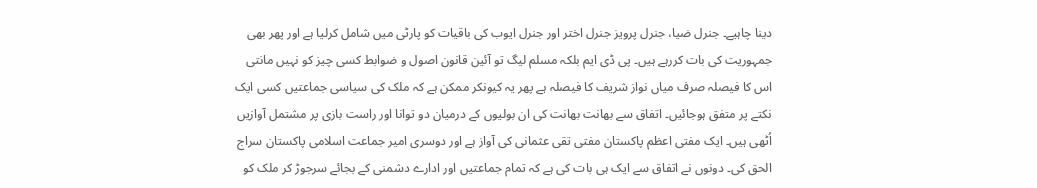دینا چاہیے۔ جنرل ضیا، جنرل پرویز جنرل اختر اور جنرل ایوب کی باقیات کو پارٹی میں شامل کرلیا ہے اور پھر بھی جمہوریت کی بات کررہے ہیں۔ پی ڈی ایم بلکہ مسلم لیگ تو آئین قانون اصول و ضوابط کسی چیز کو نہیں مانتی اس کا فیصلہ صرف میاں نواز شریف کا فیصلہ ہے پھر یہ کیونکر ممکن ہے کہ ملک کی سیاسی جماعتیں کسی ایک نکتے پر متفق ہوجائیں۔ اتفاق سے بھانت بھانت کی ان بولیوں کے درمیان دو توانا اور راست بازی پر مشتمل آوازیں اُٹھی ہیں۔ ایک مفتی اعظم پاکستان مفتی تقی عثمانی کی آواز ہے اور دوسری امیر جماعت اسلامی پاکستان سراج الحق کی۔ دونوں نے اتفاق سے ایک ہی بات کی ہے کہ تمام جماعتیں اور ادارے دشمنی کے بجائے سرجوڑ کر ملک کو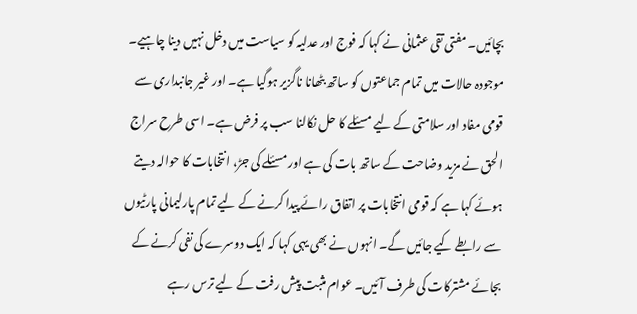بچائیں۔ مفتی تقی عثمانی نے کہا کہ فوج اور عدلیہ کو سیاست میں دخل نہیں دینا چاہیے۔ موجودہ حالات میں تمام جماعتوں کو ساتھ بٹھانا ناگزیر ہوگیا ہے۔ اور غیر جانبداری سے قومی مفاد اور سلامتی کے لیے مسئلے کا حل نکالنا سب پر فرض ہے۔ اسی طرح سراج الحق نے مزید وضاحت کے ساتھ بات کی ہے اور مسئلے کی جڑ، انتخابات کا حوالہ دیتے ہوئے کہا ہے کہ قومی انتخابات پر اتفاق رائے پیدا کرنے کے لیے تمام پارلیمانی پارٹیوں سے رابطے کیے جائیں گے۔ انہوں نے بھی یہی کہا کہ ایک دوسرے کی نفی کرنے کے بجائے مشترکات کی طرف آئیں۔ عوام مثبت پیش رفت کے لیے ترس رہے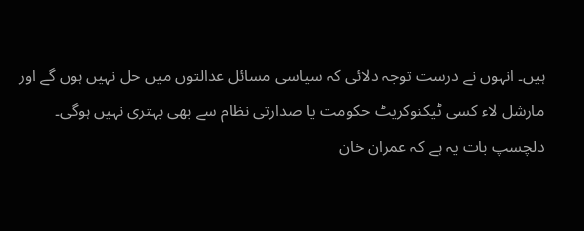ہیں۔ انہوں نے درست توجہ دلائی کہ سیاسی مسائل عدالتوں میں حل نہیں ہوں گے اور مارشل لاء کسی ٹیکنوکریٹ حکومت یا صدارتی نظام سے بھی بہتری نہیں ہوگی۔ دلچسپ بات یہ ہے کہ عمران خان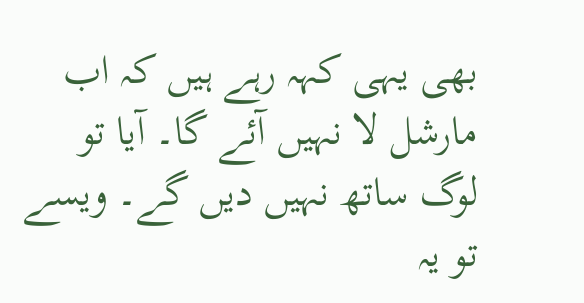بھی یہی کہہ رہے ہیں کہ اب مارشل لا نہیں آئے گا۔ آیا تو لوگ ساتھ نہیں دیں گے۔ ویسے تو یہ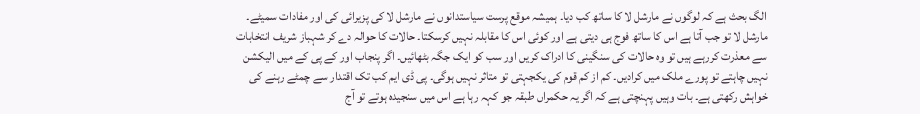الگ بحث ہے کہ لوگوں نے مارشل لا کا ساتھ کب دیا۔ ہمیشہ موقع پرست سیاستدانوں نے مارشل لا کی پزیرائی کی اور مفادات سمیٹے۔ مارشل لا تو جب آتا ہے اس کا ساتھ فوج ہی دیتی ہے اور کوئی اس کا مقابلہ نہیں کرسکتا۔ حالات کا حوالہ دے کر شہباز شریف انتخابات سے معذرت کررہے ہیں تو وہ حالات کی سنگینی کا ادراک کریں اور سب کو ایک جگہ بٹھائیں۔ اگر پنجاب اور کے پی کے میں الیکشن نہیں چاہتے تو پورے ملک میں کرادیں۔ کم از کم قوم کی یکجہتی تو متاثر نہیں ہوگی۔ پی ڈی ایم کب تک اقتدار سے چمٹے رہنے کی خواہش رکھتی ہے۔ بات وہیں پہنچتی ہے کہ اگر یہ حکمراں طبقہ جو کہہ رہا ہے اس میں سنجیدہ ہوتے تو آج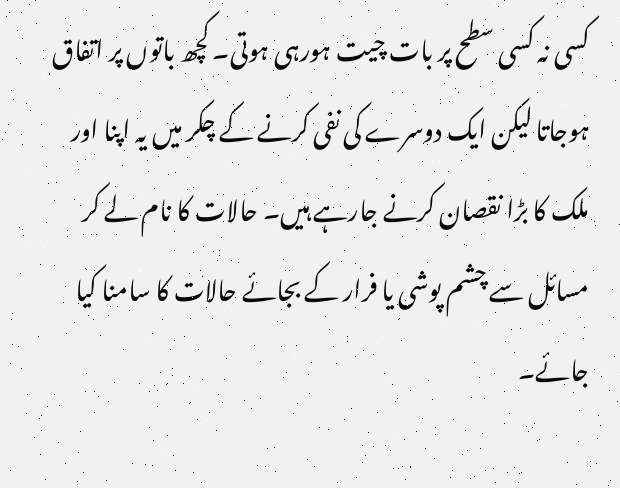کسی نہ کسی سطح پر بات چیت ہورہی ہوتی۔ کچھ باتوں پر اتفاق ہوجاتا لیکن ایک دوسرے کی نفی کرنے کے چکر میں یہ اپنا اور ملک کا بڑا نقصان کرنے جارہے ہیں۔ حالات کا نام لے کر مسائل سے چشم پوشی یا فرار کے بجائے حالات کا سامنا کیا جائے۔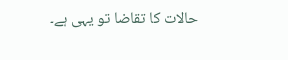حالات کا تقاضا تو یہی ہے۔